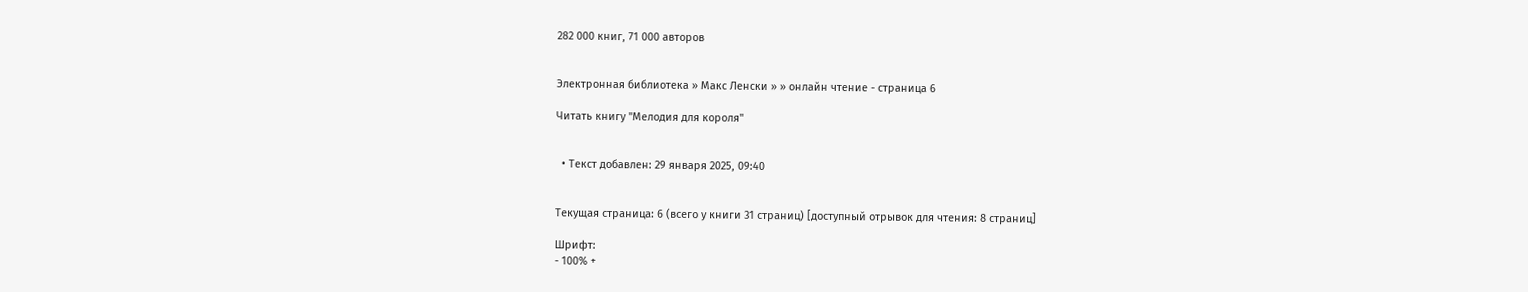282 000 книг, 71 000 авторов


Электронная библиотека » Макс Ленски » » онлайн чтение - страница 6

Читать книгу "Мелодия для короля"


  • Текст добавлен: 29 января 2025, 09:40


Текущая страница: 6 (всего у книги 31 страниц) [доступный отрывок для чтения: 8 страниц]

Шрифт:
- 100% +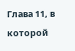Глава 11, в которой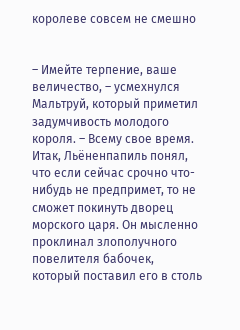королеве совсем не смешно


– Имейте терпение, ваше величество, – усмехнулся Мальтруй, который приметил задумчивость молодого короля. – Всему свое время. Итак, Льёненпапиль понял, что если сейчас срочно что-нибудь не предпримет, то не сможет покинуть дворец морского царя. Он мысленно проклинал злополучного повелителя бабочек, который поставил его в столь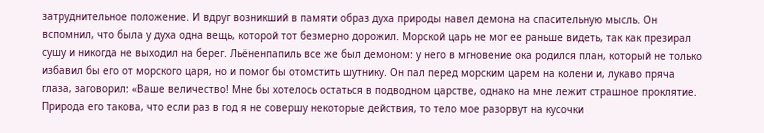затруднительное положение. И вдруг возникший в памяти образ духа природы навел демона на спасительную мысль. Он вспомнил, что была у духа одна вещь, которой тот безмерно дорожил. Морской царь не мог ее раньше видеть, так как презирал сушу и никогда не выходил на берег. Льёненпапиль все же был демоном: у него в мгновение ока родился план, который не только избавил бы его от морского царя, но и помог бы отомстить шутнику. Он пал перед морским царем на колени и, лукаво пряча глаза, заговорил: «Ваше величество! Мне бы хотелось остаться в подводном царстве, однако на мне лежит страшное проклятие. Природа его такова, что если раз в год я не совершу некоторые действия, то тело мое разорвут на кусочки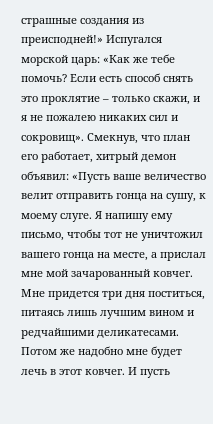страшные создания из преисподней!» Испугался морской царь: «Как же тебе помочь? Если есть способ снять это проклятие – только скажи, и я не пожалею никаких сил и сокровищ». Смекнув, что план его работает, хитрый демон объявил: «Пусть ваше величество велит отправить гонца на сушу, к моему слуге. Я напишу ему письмо, чтобы тот не уничтожил вашего гонца на месте, а прислал мне мой зачарованный ковчег. Мне придется три дня поститься, питаясь лишь лучшим вином и редчайшими деликатесами. Потом же надобно мне будет лечь в этот ковчег. И пусть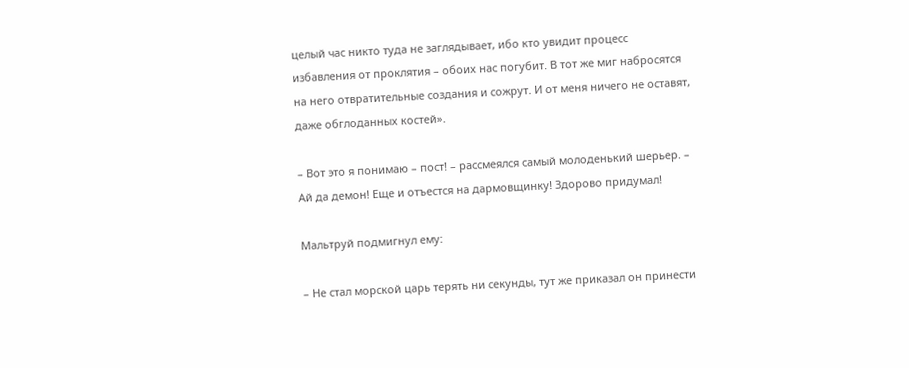целый час никто туда не заглядывает, ибо кто увидит процесс избавления от проклятия – обоих нас погубит. В тот же миг набросятся на него отвратительные создания и сожрут. И от меня ничего не оставят, даже обглоданных костей».

– Вот это я понимаю – пост! – рассмеялся самый молоденький шерьер. – Ай да демон! Еще и отъестся на дармовщинку! Здорово придумал!

Мальтруй подмигнул ему:

– Не стал морской царь терять ни секунды, тут же приказал он принести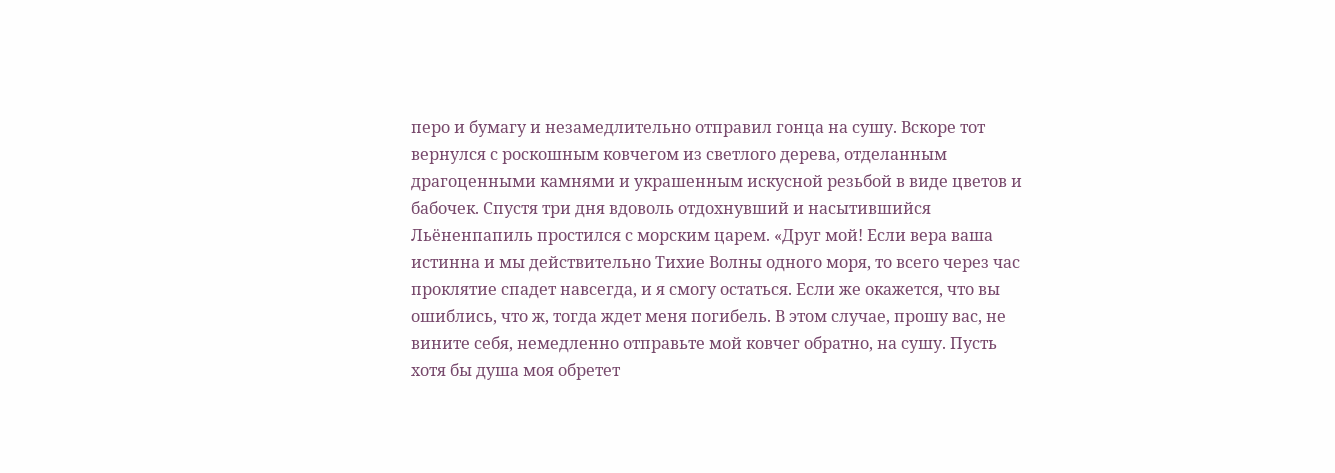перо и бумагу и незамедлительно отправил гонца на сушу. Вскоре тот вернулся с роскошным ковчегом из светлого дерева, отделанным драгоценными камнями и украшенным искусной резьбой в виде цветов и бабочек. Спустя три дня вдоволь отдохнувший и насытившийся Льёненпапиль простился с морским царем. «Друг мой! Если вера ваша истинна и мы действительно Тихие Волны одного моря, то всего через час проклятие спадет навсегда, и я смогу остаться. Если же окажется, что вы ошиблись, что ж, тогда ждет меня погибель. В этом случае, прошу вас, не вините себя, немедленно отправьте мой ковчег обратно, на сушу. Пусть хотя бы душа моя обретет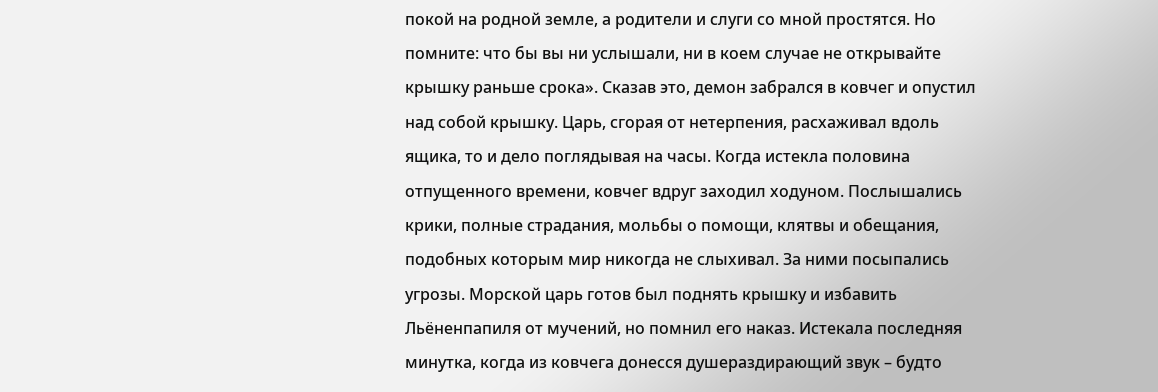покой на родной земле, а родители и слуги со мной простятся. Но помните: что бы вы ни услышали, ни в коем случае не открывайте крышку раньше срока». Сказав это, демон забрался в ковчег и опустил над собой крышку. Царь, сгорая от нетерпения, расхаживал вдоль ящика, то и дело поглядывая на часы. Когда истекла половина отпущенного времени, ковчег вдруг заходил ходуном. Послышались крики, полные страдания, мольбы о помощи, клятвы и обещания, подобных которым мир никогда не слыхивал. За ними посыпались угрозы. Морской царь готов был поднять крышку и избавить Льёненпапиля от мучений, но помнил его наказ. Истекала последняя минутка, когда из ковчега донесся душераздирающий звук – будто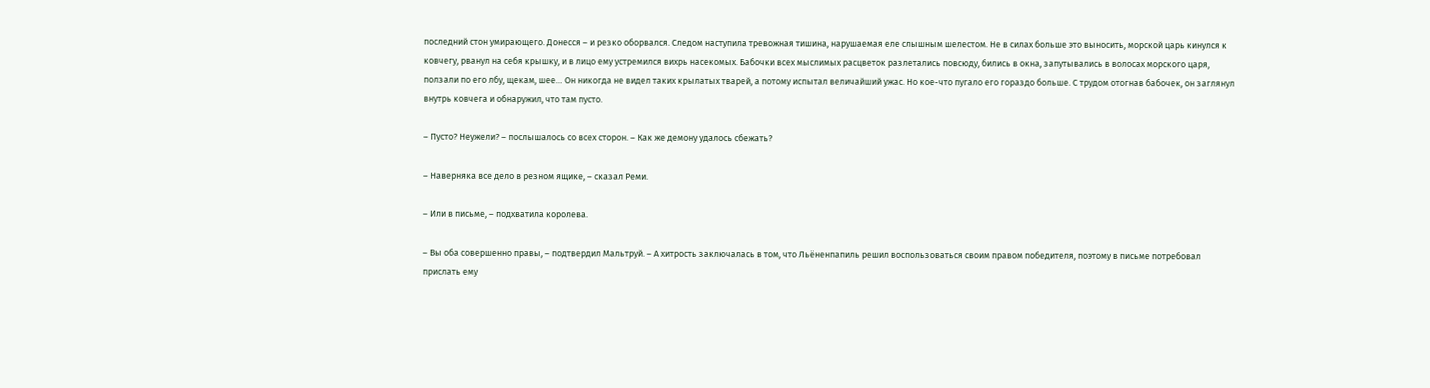последний стон умирающего. Донесся – и резко оборвался. Следом наступила тревожная тишина, нарушаемая еле слышным шелестом. Не в силах больше это выносить, морской царь кинулся к ковчегу, рванул на себя крышку, и в лицо ему устремился вихрь насекомых. Бабочки всех мыслимых расцветок разлетались повсюду, бились в окна, запутывались в волосах морского царя, ползали по его лбу, щекам, шее… Он никогда не видел таких крылатых тварей, а потому испытал величайший ужас. Но кое-что пугало его гораздо больше. С трудом отогнав бабочек, он заглянул внутрь ковчега и обнаружил, что там пусто.

– Пусто? Неужели? – послышалось со всех сторон. – Как же демону удалось сбежать?

– Наверняка все дело в резном ящике, – сказал Реми.

– Или в письме, – подхватила королева.

– Вы оба совершенно правы, – подтвердил Мальтруй. – А хитрость заключалась в том, что Льёненпапиль решил воспользоваться своим правом победителя, поэтому в письме потребовал прислать ему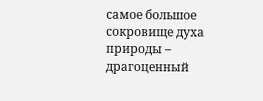самое большое сокровище духа природы – драгоценный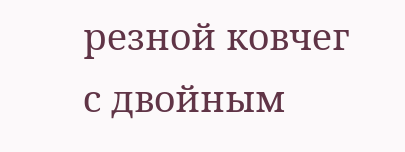резной ковчег с двойным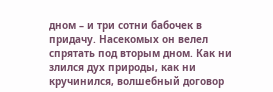дном – и три сотни бабочек в придачу. Насекомых он велел спрятать под вторым дном. Как ни злился дух природы, как ни кручинился, волшебный договор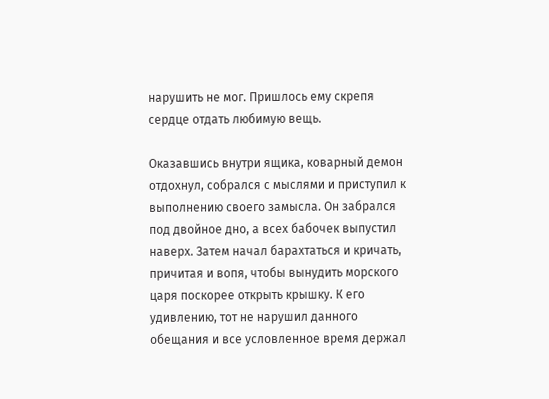нарушить не мог. Пришлось ему скрепя сердце отдать любимую вещь.

Оказавшись внутри ящика, коварный демон отдохнул, собрался с мыслями и приступил к выполнению своего замысла. Он забрался под двойное дно, а всех бабочек выпустил наверх. Затем начал барахтаться и кричать, причитая и вопя, чтобы вынудить морского царя поскорее открыть крышку. К его удивлению, тот не нарушил данного обещания и все условленное время держал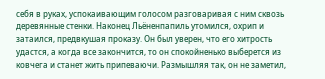себя в руках, успокаивающим голосом разговаривая с ним сквозь деревянные стенки. Наконец Льёненпапиль утомился, охрип и затаился, предвкушая проказу. Он был уверен, что его хитрость удастся, а когда все закончится, то он спокойненько выберется из ковчега и станет жить припеваючи. Размышляя так, он не заметил,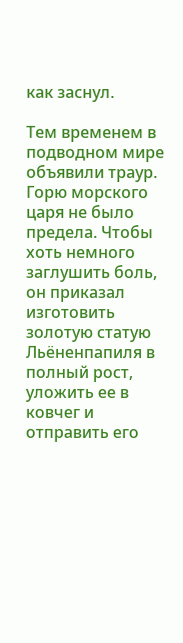как заснул.

Тем временем в подводном мире объявили траур. Горю морского царя не было предела. Чтобы хоть немного заглушить боль, он приказал изготовить золотую статую Льёненпапиля в полный рост, уложить ее в ковчег и отправить его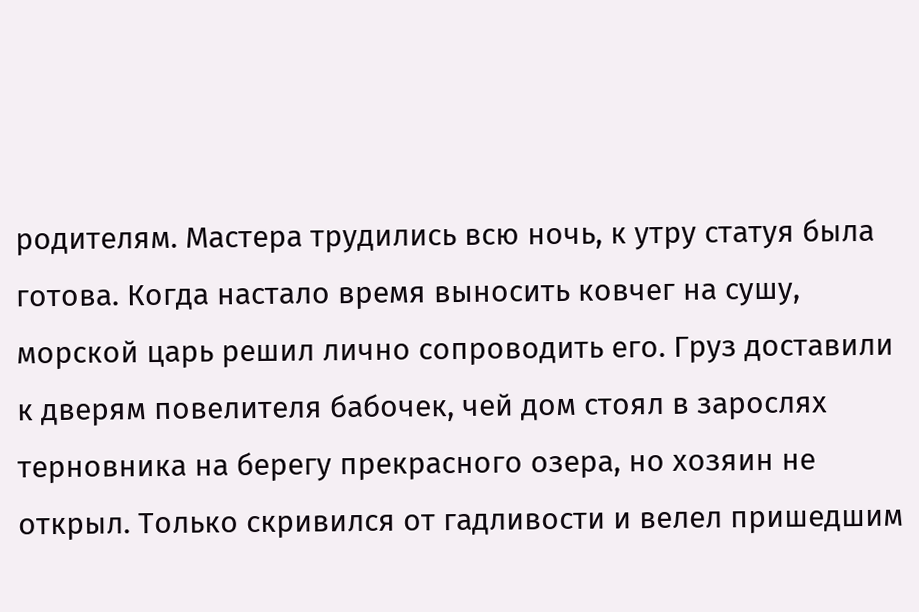родителям. Мастера трудились всю ночь, к утру статуя была готова. Когда настало время выносить ковчег на сушу, морской царь решил лично сопроводить его. Груз доставили к дверям повелителя бабочек, чей дом стоял в зарослях терновника на берегу прекрасного озера, но хозяин не открыл. Только скривился от гадливости и велел пришедшим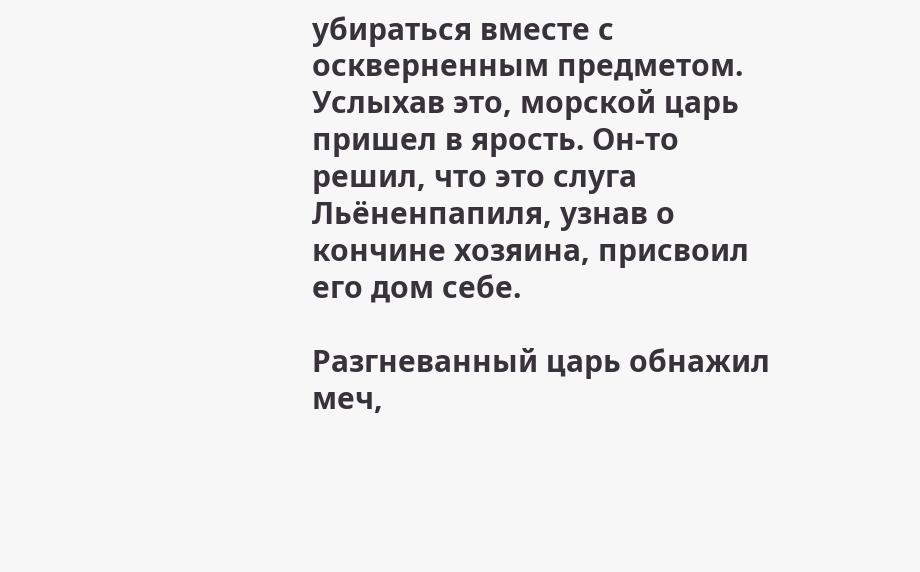убираться вместе с оскверненным предметом. Услыхав это, морской царь пришел в ярость. Он-то решил, что это слуга Льёненпапиля, узнав о кончине хозяина, присвоил его дом себе.

Разгневанный царь обнажил меч,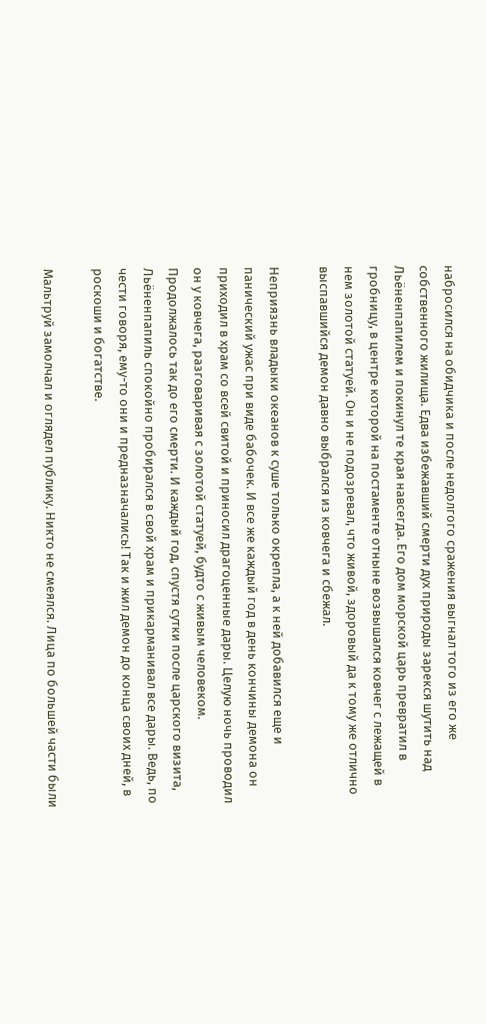набросился на обидчика и после недолгого сражения выгнал того из его же собственного жилища. Едва избежавший смерти дух природы зарекся шутить над Льёненпапилем и покинул те края навсегда. Его дом морской царь превратил в гробницу, в центре которой на постаменте отныне возвышался ковчег с лежащей в нем золотой статуей. Он и не подозревал, что живой, здоровый да к тому же отлично выспавшийся демон давно выбрался из ковчега и сбежал.

Неприязнь владыки океанов к суше только окрепла, а к ней добавился еще и панический ужас при виде бабочек. И все же каждый год в день кончины демона он приходил в храм со всей свитой и приносил драгоценные дары. Целую ночь проводил он у ковчега, разговаривая с золотой статуей, будто с живым человеком. Продолжалось так до его смерти. И каждый год, спустя сутки после царского визита, Льёненпапиль спокойно пробирался в свой храм и прикарманивал все дары. Ведь, по чести говоря, ему-то они и предназначались! Так и жил демон до конца своих дней, в роскоши и богатстве.

Мальтруй замолчал и оглядел публику. Никто не смеялся. Лица по большей части были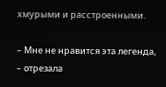хмурыми и расстроенными.

– Мне не нравится эта легенда, – отрезала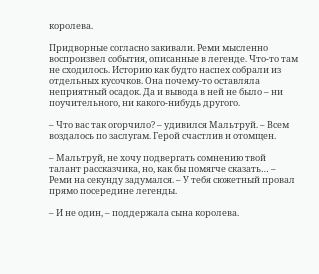королева.

Придворные согласно закивали. Реми мысленно воспроизвел события, описанные в легенде. Что-то там не сходилось. Историю как будто наспех собрали из отдельных кусочков. Она почему-то оставляла неприятный осадок. Да и вывода в ней не было – ни поучительного, ни какого-нибудь другого.

– Что вас так огорчило? – удивился Мальтруй. – Всем воздалось по заслугам. Герой счастлив и отомщен.

– Мальтруй, не хочу подвергать сомнению твой талант рассказчика, но, как бы помягче сказать… – Реми на секунду задумался. – У тебя сюжетный провал прямо посередине легенды.

– И не один, – поддержала сына королева.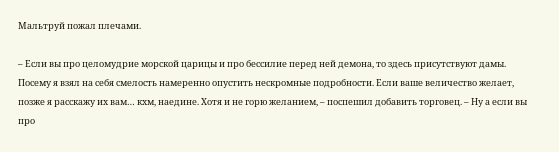Мальтруй пожал плечами.

– Если вы про целомудрие морской царицы и про бессилие перед ней демона, то здесь присутствуют дамы. Посему я взял на себя смелость намеренно опустить нескромные подробности. Если ваше величество желает, позже я расскажу их вам… кхм, наедине. Хотя и не горю желанием, – поспешил добавить торговец. – Ну а если вы про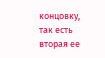концовку, так есть вторая ее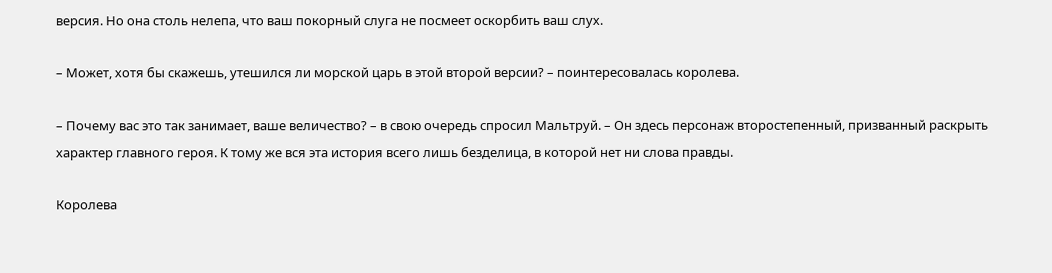версия. Но она столь нелепа, что ваш покорный слуга не посмеет оскорбить ваш слух.

– Может, хотя бы скажешь, утешился ли морской царь в этой второй версии? – поинтересовалась королева.

– Почему вас это так занимает, ваше величество? – в свою очередь спросил Мальтруй. – Он здесь персонаж второстепенный, призванный раскрыть характер главного героя. К тому же вся эта история всего лишь безделица, в которой нет ни слова правды.

Королева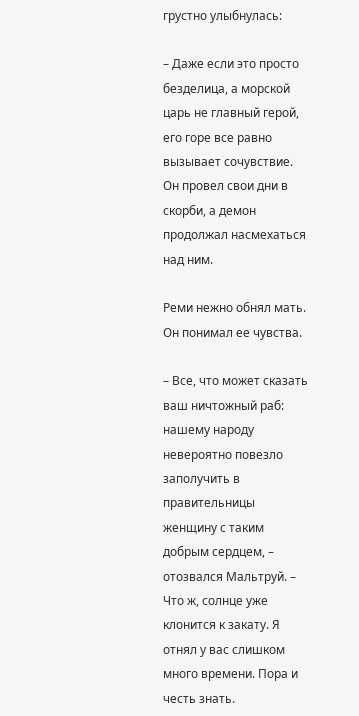грустно улыбнулась:

– Даже если это просто безделица, а морской царь не главный герой, его горе все равно вызывает сочувствие. Он провел свои дни в скорби, а демон продолжал насмехаться над ним.

Реми нежно обнял мать. Он понимал ее чувства.

– Все, что может сказать ваш ничтожный раб: нашему народу невероятно повезло заполучить в правительницы женщину с таким добрым сердцем, – отозвался Мальтруй. – Что ж, солнце уже клонится к закату. Я отнял у вас слишком много времени. Пора и честь знать.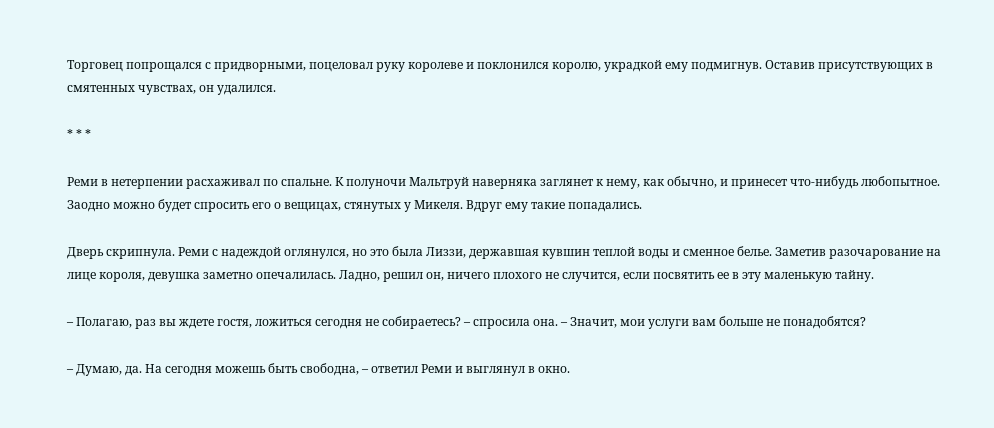Торговец попрощался с придворными, поцеловал руку королеве и поклонился королю, украдкой ему подмигнув. Оставив присутствующих в смятенных чувствах, он удалился.

* * *

Реми в нетерпении расхаживал по спальне. К полуночи Мальтруй наверняка заглянет к нему, как обычно, и принесет что-нибудь любопытное. Заодно можно будет спросить его о вещицах, стянутых у Микеля. Вдруг ему такие попадались.

Дверь скрипнула. Реми с надеждой оглянулся, но это была Лиззи, державшая кувшин теплой воды и сменное белье. Заметив разочарование на лице короля, девушка заметно опечалилась. Ладно, решил он, ничего плохого не случится, если посвятить ее в эту маленькую тайну.

– Полагаю, раз вы ждете гостя, ложиться сегодня не собираетесь? – спросила она. – Значит, мои услуги вам больше не понадобятся?

– Думаю, да. На сегодня можешь быть свободна, – ответил Реми и выглянул в окно.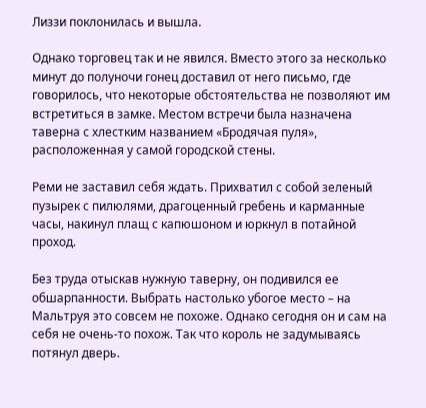Лиззи поклонилась и вышла.

Однако торговец так и не явился. Вместо этого за несколько минут до полуночи гонец доставил от него письмо, где говорилось, что некоторые обстоятельства не позволяют им встретиться в замке. Местом встречи была назначена таверна с хлестким названием «Бродячая пуля», расположенная у самой городской стены.

Реми не заставил себя ждать. Прихватил с собой зеленый пузырек с пилюлями, драгоценный гребень и карманные часы, накинул плащ с капюшоном и юркнул в потайной проход.

Без труда отыскав нужную таверну, он подивился ее обшарпанности. Выбрать настолько убогое место – на Мальтруя это совсем не похоже. Однако сегодня он и сам на себя не очень-то похож. Так что король не задумываясь потянул дверь.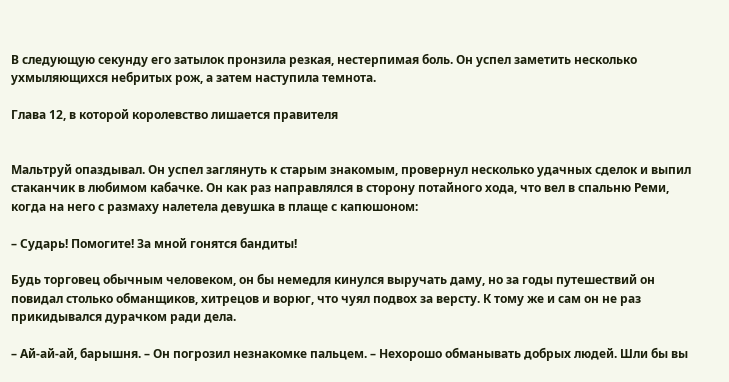В следующую секунду его затылок пронзила резкая, нестерпимая боль. Он успел заметить несколько ухмыляющихся небритых рож, а затем наступила темнота.

Глава 12, в которой королевство лишается правителя


Мальтруй опаздывал. Он успел заглянуть к старым знакомым, провернул несколько удачных сделок и выпил стаканчик в любимом кабачке. Он как раз направлялся в сторону потайного хода, что вел в спальню Реми, когда на него с размаху налетела девушка в плаще с капюшоном:

– Сударь! Помогите! За мной гонятся бандиты!

Будь торговец обычным человеком, он бы немедля кинулся выручать даму, но за годы путешествий он повидал столько обманщиков, хитрецов и ворюг, что чуял подвох за версту. К тому же и сам он не раз прикидывался дурачком ради дела.

– Ай-ай-ай, барышня. – Он погрозил незнакомке пальцем. – Нехорошо обманывать добрых людей. Шли бы вы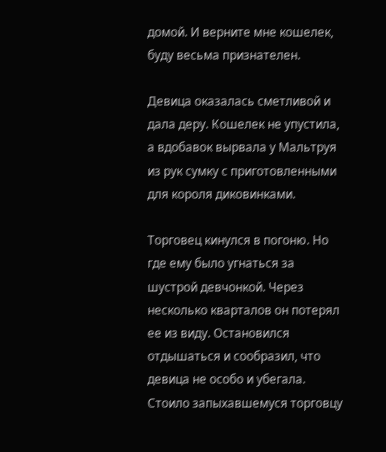домой. И верните мне кошелек, буду весьма признателен.

Девица оказалась сметливой и дала деру. Кошелек не упустила, а вдобавок вырвала у Мальтруя из рук сумку с приготовленными для короля диковинками.

Торговец кинулся в погоню. Но где ему было угнаться за шустрой девчонкой. Через несколько кварталов он потерял ее из виду. Остановился отдышаться и сообразил, что девица не особо и убегала. Стоило запыхавшемуся торговцу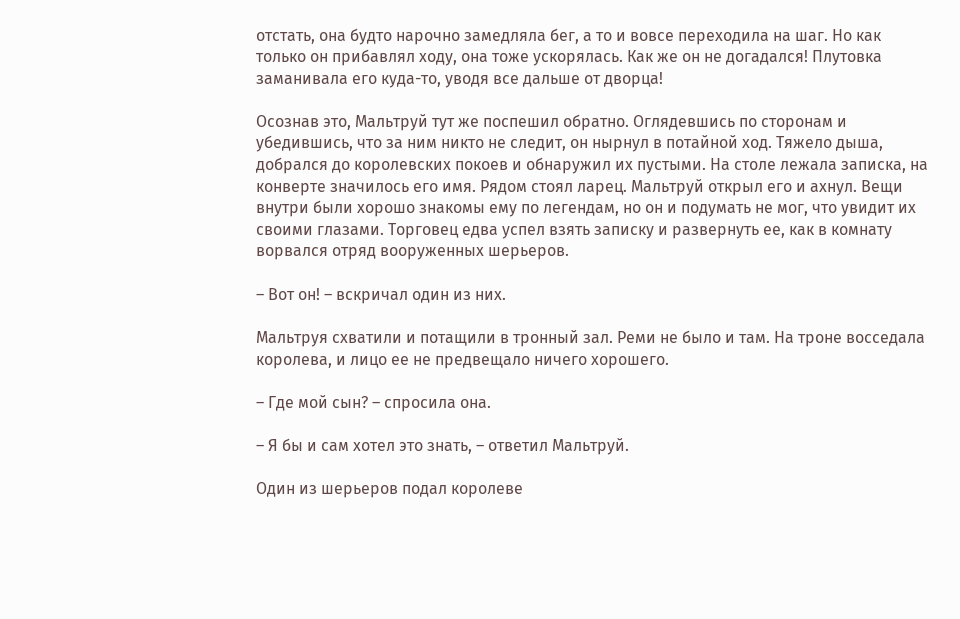отстать, она будто нарочно замедляла бег, а то и вовсе переходила на шаг. Но как только он прибавлял ходу, она тоже ускорялась. Как же он не догадался! Плутовка заманивала его куда-то, уводя все дальше от дворца!

Осознав это, Мальтруй тут же поспешил обратно. Оглядевшись по сторонам и убедившись, что за ним никто не следит, он нырнул в потайной ход. Тяжело дыша, добрался до королевских покоев и обнаружил их пустыми. На столе лежала записка, на конверте значилось его имя. Рядом стоял ларец. Мальтруй открыл его и ахнул. Вещи внутри были хорошо знакомы ему по легендам, но он и подумать не мог, что увидит их своими глазами. Торговец едва успел взять записку и развернуть ее, как в комнату ворвался отряд вооруженных шерьеров.

– Вот он! – вскричал один из них.

Мальтруя схватили и потащили в тронный зал. Реми не было и там. На троне восседала королева, и лицо ее не предвещало ничего хорошего.

– Где мой сын? – спросила она.

– Я бы и сам хотел это знать, – ответил Мальтруй.

Один из шерьеров подал королеве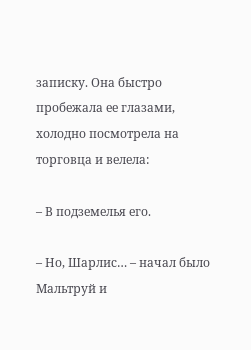записку. Она быстро пробежала ее глазами, холодно посмотрела на торговца и велела:

– В подземелья его.

– Но, Шарлис… – начал было Мальтруй и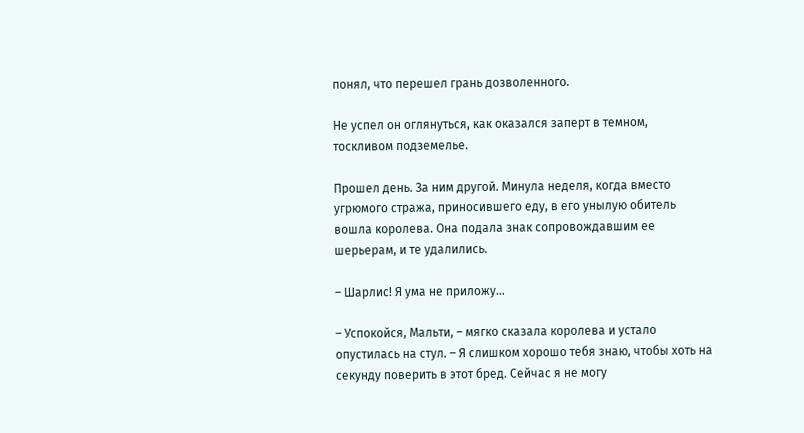понял, что перешел грань дозволенного.

Не успел он оглянуться, как оказался заперт в темном, тоскливом подземелье.

Прошел день. За ним другой. Минула неделя, когда вместо угрюмого стража, приносившего еду, в его унылую обитель вошла королева. Она подала знак сопровождавшим ее шерьерам, и те удалились.

– Шарлис! Я ума не приложу…

– Успокойся, Мальти, – мягко сказала королева и устало опустилась на стул. – Я слишком хорошо тебя знаю, чтобы хоть на секунду поверить в этот бред. Сейчас я не могу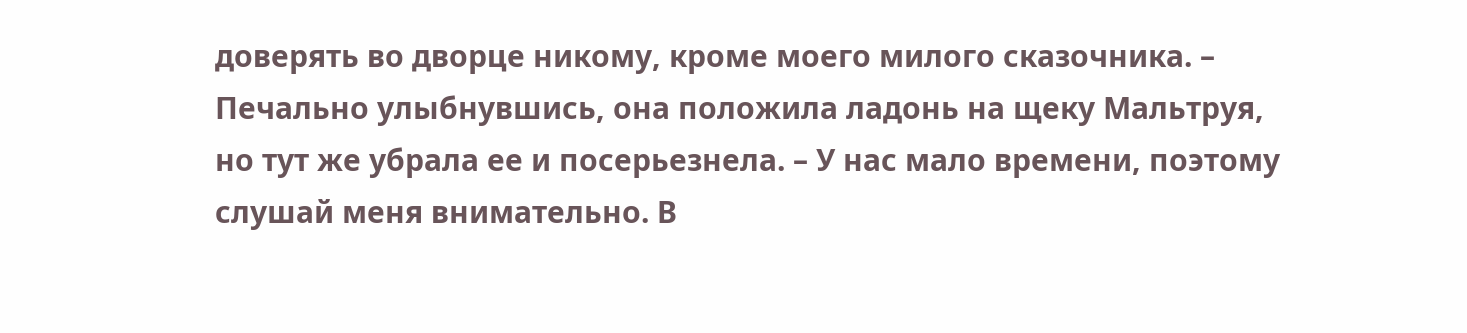доверять во дворце никому, кроме моего милого сказочника. – Печально улыбнувшись, она положила ладонь на щеку Мальтруя, но тут же убрала ее и посерьезнела. – У нас мало времени, поэтому слушай меня внимательно. В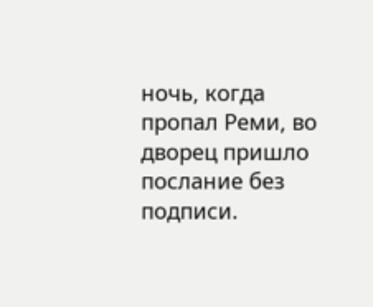ночь, когда пропал Реми, во дворец пришло послание без подписи.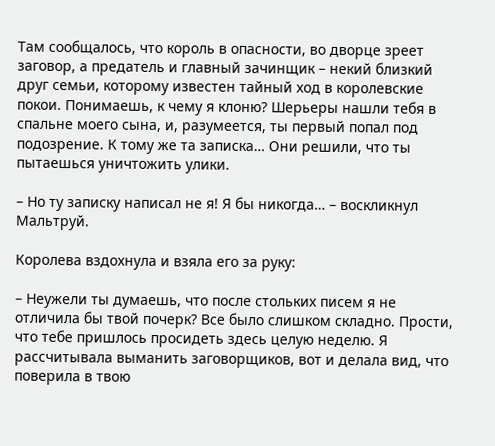Там сообщалось, что король в опасности, во дворце зреет заговор, а предатель и главный зачинщик – некий близкий друг семьи, которому известен тайный ход в королевские покои. Понимаешь, к чему я клоню? Шерьеры нашли тебя в спальне моего сына, и, разумеется, ты первый попал под подозрение. К тому же та записка… Они решили, что ты пытаешься уничтожить улики.

– Но ту записку написал не я! Я бы никогда… – воскликнул Мальтруй.

Королева вздохнула и взяла его за руку:

– Неужели ты думаешь, что после стольких писем я не отличила бы твой почерк? Все было слишком складно. Прости, что тебе пришлось просидеть здесь целую неделю. Я рассчитывала выманить заговорщиков, вот и делала вид, что поверила в твою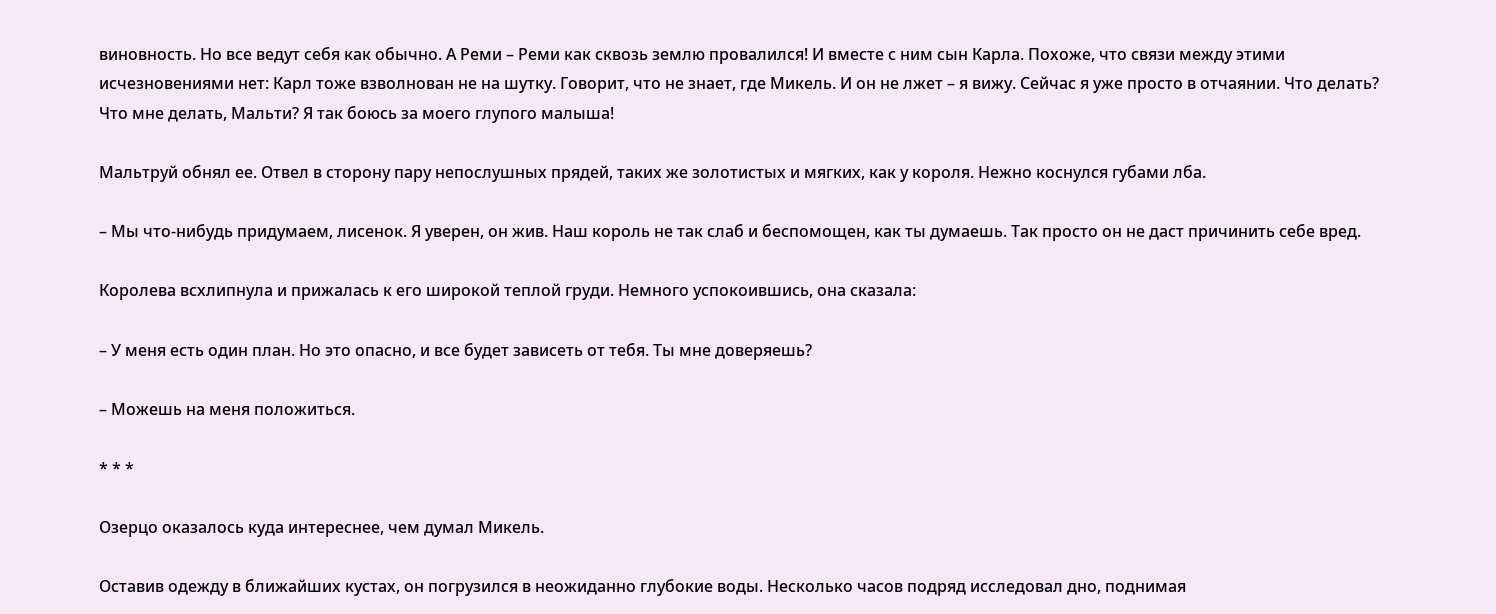виновность. Но все ведут себя как обычно. А Реми – Реми как сквозь землю провалился! И вместе с ним сын Карла. Похоже, что связи между этими исчезновениями нет: Карл тоже взволнован не на шутку. Говорит, что не знает, где Микель. И он не лжет – я вижу. Сейчас я уже просто в отчаянии. Что делать? Что мне делать, Мальти? Я так боюсь за моего глупого малыша!

Мальтруй обнял ее. Отвел в сторону пару непослушных прядей, таких же золотистых и мягких, как у короля. Нежно коснулся губами лба.

– Мы что-нибудь придумаем, лисенок. Я уверен, он жив. Наш король не так слаб и беспомощен, как ты думаешь. Так просто он не даст причинить себе вред.

Королева всхлипнула и прижалась к его широкой теплой груди. Немного успокоившись, она сказала:

– У меня есть один план. Но это опасно, и все будет зависеть от тебя. Ты мне доверяешь?

– Можешь на меня положиться.

* * *

Озерцо оказалось куда интереснее, чем думал Микель.

Оставив одежду в ближайших кустах, он погрузился в неожиданно глубокие воды. Несколько часов подряд исследовал дно, поднимая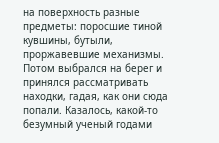на поверхность разные предметы: поросшие тиной кувшины, бутыли, проржавевшие механизмы. Потом выбрался на берег и принялся рассматривать находки, гадая, как они сюда попали. Казалось, какой-то безумный ученый годами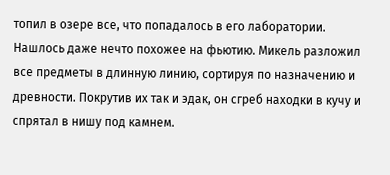топил в озере все, что попадалось в его лаборатории. Нашлось даже нечто похожее на фьютию. Микель разложил все предметы в длинную линию, сортируя по назначению и древности. Покрутив их так и эдак, он сгреб находки в кучу и спрятал в нишу под камнем.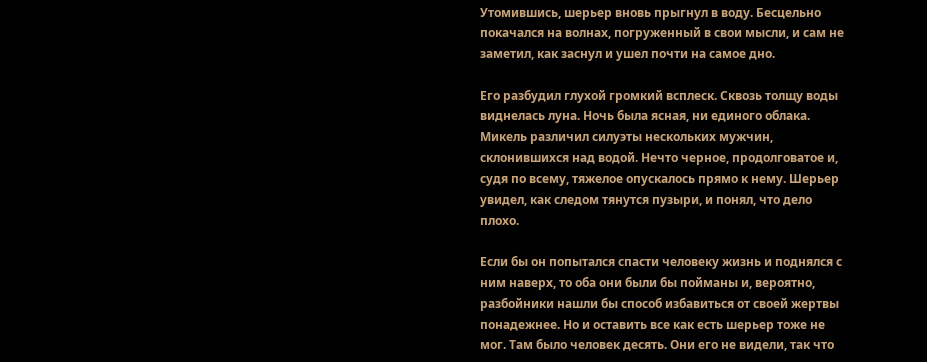Утомившись, шерьер вновь прыгнул в воду. Бесцельно покачался на волнах, погруженный в свои мысли, и сам не заметил, как заснул и ушел почти на самое дно.

Его разбудил глухой громкий всплеск. Сквозь толщу воды виднелась луна. Ночь была ясная, ни единого облака. Микель различил силуэты нескольких мужчин, склонившихся над водой. Нечто черное, продолговатое и, судя по всему, тяжелое опускалось прямо к нему. Шерьер увидел, как следом тянутся пузыри, и понял, что дело плохо.

Если бы он попытался спасти человеку жизнь и поднялся с ним наверх, то оба они были бы пойманы и, вероятно, разбойники нашли бы способ избавиться от своей жертвы понадежнее. Но и оставить все как есть шерьер тоже не мог. Там было человек десять. Они его не видели, так что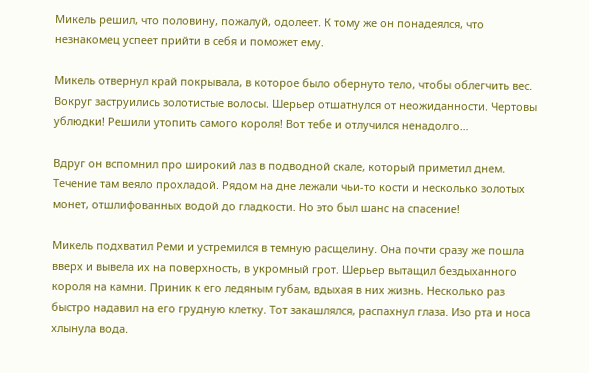Микель решил, что половину, пожалуй, одолеет. К тому же он понадеялся, что незнакомец успеет прийти в себя и поможет ему.

Микель отвернул край покрывала, в которое было обернуто тело, чтобы облегчить вес. Вокруг заструились золотистые волосы. Шерьер отшатнулся от неожиданности. Чертовы ублюдки! Решили утопить самого короля! Вот тебе и отлучился ненадолго…

Вдруг он вспомнил про широкий лаз в подводной скале, который приметил днем. Течение там веяло прохладой. Рядом на дне лежали чьи-то кости и несколько золотых монет, отшлифованных водой до гладкости. Но это был шанс на спасение!

Микель подхватил Реми и устремился в темную расщелину. Она почти сразу же пошла вверх и вывела их на поверхность, в укромный грот. Шерьер вытащил бездыханного короля на камни. Приник к его ледяным губам, вдыхая в них жизнь. Несколько раз быстро надавил на его грудную клетку. Тот закашлялся, распахнул глаза. Изо рта и носа хлынула вода.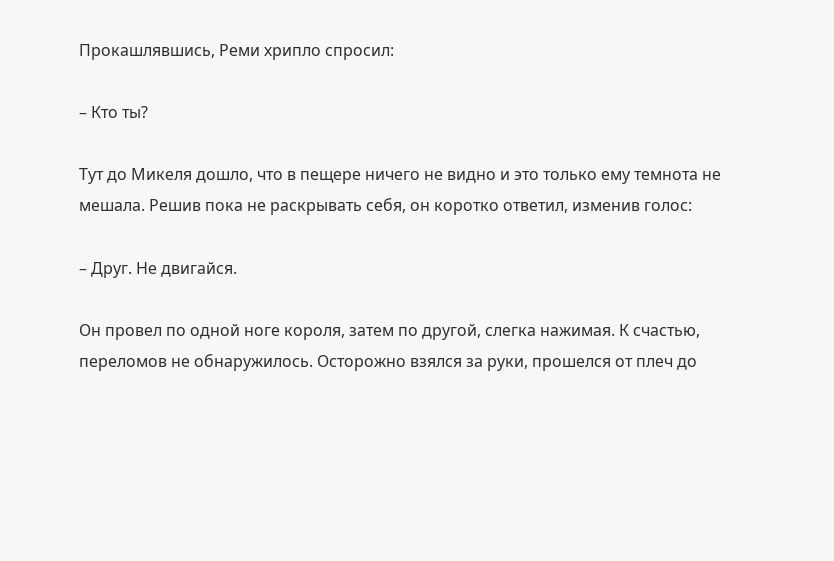Прокашлявшись, Реми хрипло спросил:

– Кто ты?

Тут до Микеля дошло, что в пещере ничего не видно и это только ему темнота не мешала. Решив пока не раскрывать себя, он коротко ответил, изменив голос:

– Друг. Не двигайся.

Он провел по одной ноге короля, затем по другой, слегка нажимая. К счастью, переломов не обнаружилось. Осторожно взялся за руки, прошелся от плеч до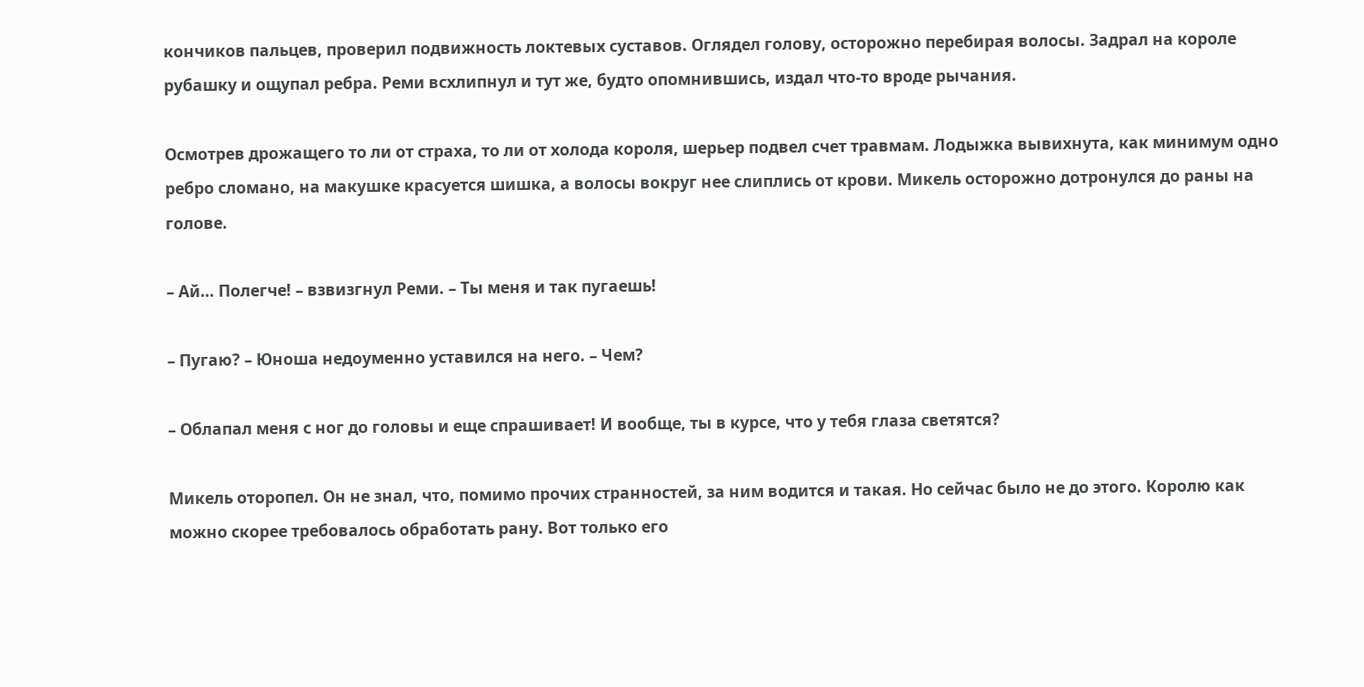кончиков пальцев, проверил подвижность локтевых суставов. Оглядел голову, осторожно перебирая волосы. Задрал на короле рубашку и ощупал ребра. Реми всхлипнул и тут же, будто опомнившись, издал что-то вроде рычания.

Осмотрев дрожащего то ли от страха, то ли от холода короля, шерьер подвел счет травмам. Лодыжка вывихнута, как минимум одно ребро сломано, на макушке красуется шишка, а волосы вокруг нее слиплись от крови. Микель осторожно дотронулся до раны на голове.

– Ай… Полегче! – взвизгнул Реми. – Ты меня и так пугаешь!

– Пугаю? – Юноша недоуменно уставился на него. – Чем?

– Облапал меня с ног до головы и еще спрашивает! И вообще, ты в курсе, что у тебя глаза светятся?

Микель оторопел. Он не знал, что, помимо прочих странностей, за ним водится и такая. Но сейчас было не до этого. Королю как можно скорее требовалось обработать рану. Вот только его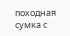походная сумка с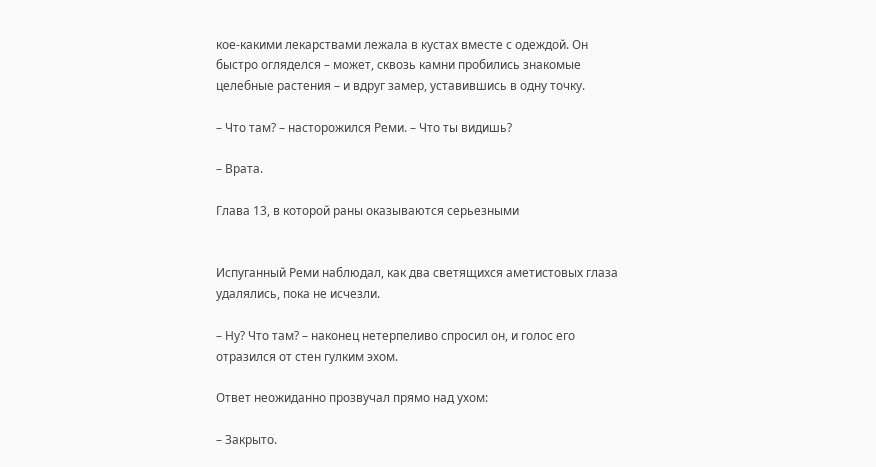кое-какими лекарствами лежала в кустах вместе с одеждой. Он быстро огляделся – может, сквозь камни пробились знакомые целебные растения – и вдруг замер, уставившись в одну точку.

– Что там? – насторожился Реми. – Что ты видишь?

– Врата.

Глава 13, в которой раны оказываются серьезными


Испуганный Реми наблюдал, как два светящихся аметистовых глаза удалялись, пока не исчезли.

– Ну? Что там? – наконец нетерпеливо спросил он, и голос его отразился от стен гулким эхом.

Ответ неожиданно прозвучал прямо над ухом:

– Закрыто.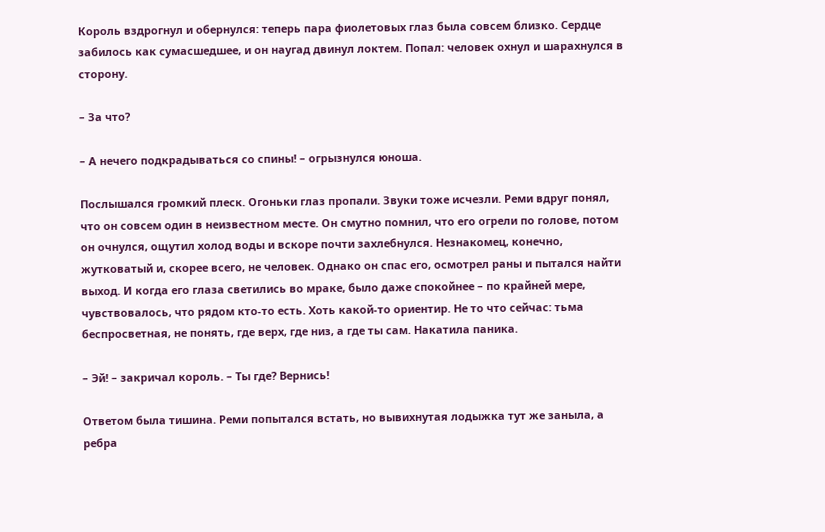Король вздрогнул и обернулся: теперь пара фиолетовых глаз была совсем близко. Сердце забилось как сумасшедшее, и он наугад двинул локтем. Попал: человек охнул и шарахнулся в сторону.

– За что?

– А нечего подкрадываться со спины! – огрызнулся юноша.

Послышался громкий плеск. Огоньки глаз пропали. Звуки тоже исчезли. Реми вдруг понял, что он совсем один в неизвестном месте. Он смутно помнил, что его огрели по голове, потом он очнулся, ощутил холод воды и вскоре почти захлебнулся. Незнакомец, конечно, жутковатый и, скорее всего, не человек. Однако он спас его, осмотрел раны и пытался найти выход. И когда его глаза светились во мраке, было даже спокойнее – по крайней мере, чувствовалось, что рядом кто-то есть. Хоть какой-то ориентир. Не то что сейчас: тьма беспросветная, не понять, где верх, где низ, а где ты сам. Накатила паника.

– Эй! – закричал король. – Ты где? Вернись!

Ответом была тишина. Реми попытался встать, но вывихнутая лодыжка тут же заныла, а ребра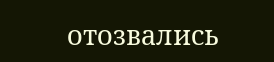отозвались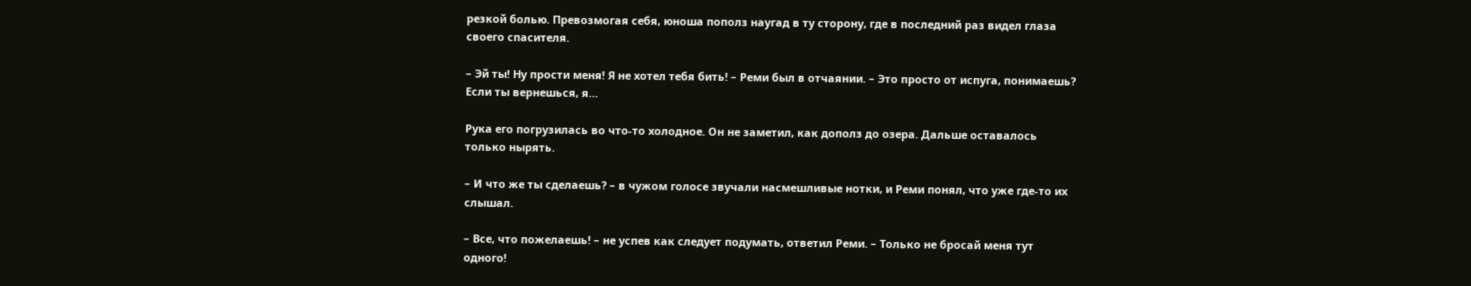резкой болью. Превозмогая себя, юноша пополз наугад в ту сторону, где в последний раз видел глаза своего спасителя.

– Эй ты! Ну прости меня! Я не хотел тебя бить! – Реми был в отчаянии. – Это просто от испуга, понимаешь? Если ты вернешься, я…

Рука его погрузилась во что-то холодное. Он не заметил, как дополз до озера. Дальше оставалось только нырять.

– И что же ты сделаешь? – в чужом голосе звучали насмешливые нотки, и Реми понял, что уже где-то их слышал.

– Все, что пожелаешь! – не успев как следует подумать, ответил Реми. – Только не бросай меня тут одного!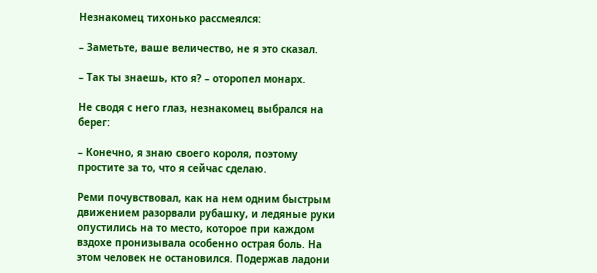Незнакомец тихонько рассмеялся:

– Заметьте, ваше величество, не я это сказал.

– Так ты знаешь, кто я? – оторопел монарх.

Не сводя с него глаз, незнакомец выбрался на берег:

– Конечно, я знаю своего короля, поэтому простите за то, что я сейчас сделаю.

Реми почувствовал, как на нем одним быстрым движением разорвали рубашку, и ледяные руки опустились на то место, которое при каждом вздохе пронизывала особенно острая боль. На этом человек не остановился. Подержав ладони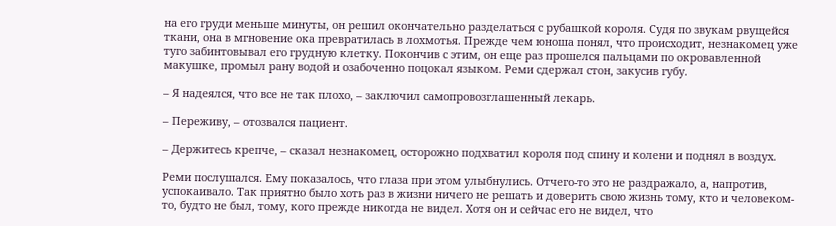на его груди меньше минуты, он решил окончательно разделаться с рубашкой короля. Судя по звукам рвущейся ткани, она в мгновение ока превратилась в лохмотья. Прежде чем юноша понял, что происходит, незнакомец уже туго забинтовывал его грудную клетку. Покончив с этим, он еще раз прошелся пальцами по окровавленной макушке, промыл рану водой и озабоченно поцокал языком. Реми сдержал стон, закусив губу.

– Я надеялся, что все не так плохо, – заключил самопровозглашенный лекарь.

– Переживу, – отозвался пациент.

– Держитесь крепче, – сказал незнакомец, осторожно подхватил короля под спину и колени и поднял в воздух.

Реми послушался. Ему показалось, что глаза при этом улыбнулись. Отчего-то это не раздражало, а, напротив, успокаивало. Так приятно было хоть раз в жизни ничего не решать и доверить свою жизнь тому, кто и человеком-то, будто не был, тому, кого прежде никогда не видел. Хотя он и сейчас его не видел, что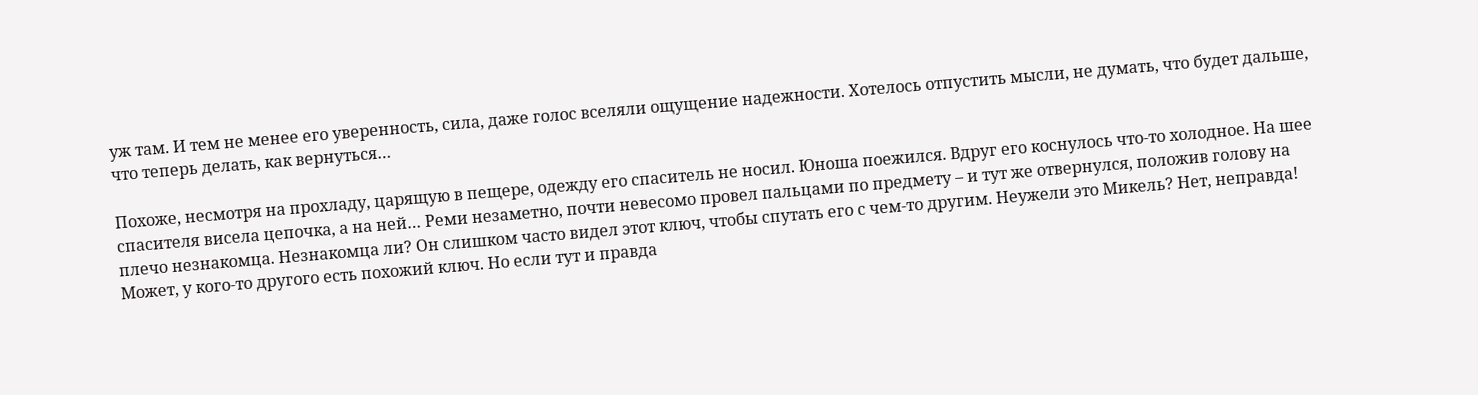уж там. И тем не менее его уверенность, сила, даже голос вселяли ощущение надежности. Хотелось отпустить мысли, не думать, что будет дальше, что теперь делать, как вернуться…

Похоже, несмотря на прохладу, царящую в пещере, одежду его спаситель не носил. Юноша поежился. Вдруг его коснулось что-то холодное. На шее спасителя висела цепочка, а на ней… Реми незаметно, почти невесомо провел пальцами по предмету – и тут же отвернулся, положив голову на плечо незнакомца. Незнакомца ли? Он слишком часто видел этот ключ, чтобы спутать его с чем-то другим. Неужели это Микель? Нет, неправда! Может, у кого-то другого есть похожий ключ. Но если тут и правда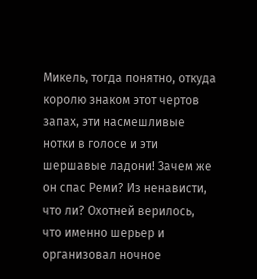Микель, тогда понятно, откуда королю знаком этот чертов запах, эти насмешливые нотки в голосе и эти шершавые ладони! Зачем же он спас Реми? Из ненависти, что ли? Охотней верилось, что именно шерьер и организовал ночное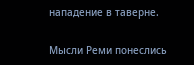нападение в таверне.

Мысли Реми понеслись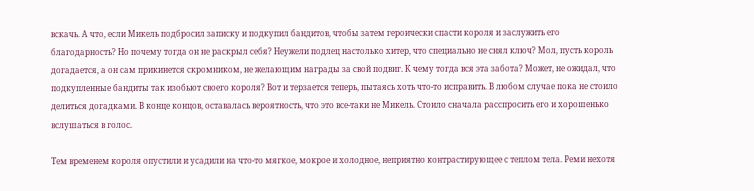вскачь. А что, если Микель подбросил записку и подкупил бандитов, чтобы затем героически спасти короля и заслужить его благодарность? Но почему тогда он не раскрыл себя? Неужели подлец настолько хитер, что специально не снял ключ? Мол, пусть король догадается, а он сам прикинется скромником, не желающим награды за свой подвиг. К чему тогда вся эта забота? Может, не ожидал, что подкупленные бандиты так изобьют своего короля? Вот и терзается теперь, пытаясь хоть что-то исправить. В любом случае пока не стоило делиться догадками. В конце концов, оставалась вероятность, что это все-таки не Микель. Стоило сначала расспросить его и хорошенько вслушаться в голос.

Тем временем короля опустили и усадили на что-то мягкое, мокрое и холодное, неприятно контрастирующее с теплом тела. Реми нехотя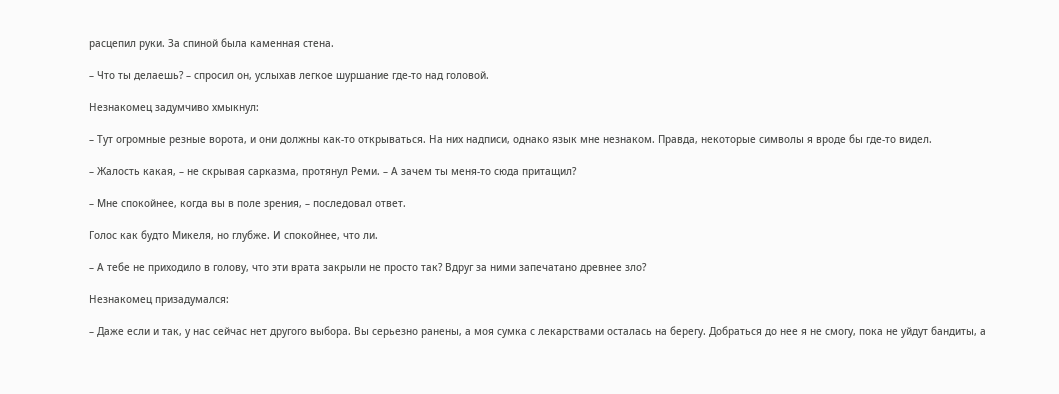расцепил руки. За спиной была каменная стена.

– Что ты делаешь? – спросил он, услыхав легкое шуршание где-то над головой.

Незнакомец задумчиво хмыкнул:

– Тут огромные резные ворота, и они должны как-то открываться. На них надписи, однако язык мне незнаком. Правда, некоторые символы я вроде бы где-то видел.

– Жалость какая, – не скрывая сарказма, протянул Реми. – А зачем ты меня-то сюда притащил?

– Мне спокойнее, когда вы в поле зрения, – последовал ответ.

Голос как будто Микеля, но глубже. И спокойнее, что ли.

– А тебе не приходило в голову, что эти врата закрыли не просто так? Вдруг за ними запечатано древнее зло?

Незнакомец призадумался:

– Даже если и так, у нас сейчас нет другого выбора. Вы серьезно ранены, а моя сумка с лекарствами осталась на берегу. Добраться до нее я не смогу, пока не уйдут бандиты, а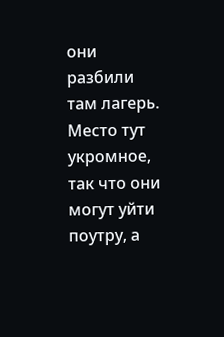они разбили там лагерь. Место тут укромное, так что они могут уйти поутру, а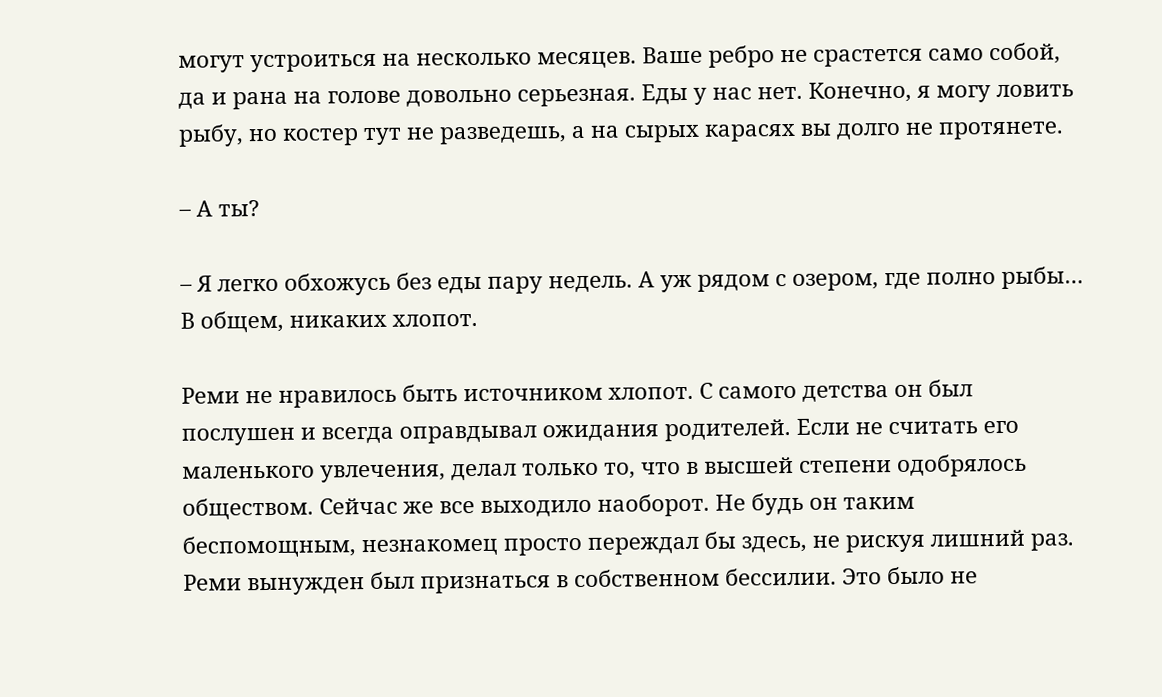могут устроиться на несколько месяцев. Ваше ребро не срастется само собой, да и рана на голове довольно серьезная. Еды у нас нет. Конечно, я могу ловить рыбу, но костер тут не разведешь, а на сырых карасях вы долго не протянете.

– А ты?

– Я легко обхожусь без еды пару недель. А уж рядом с озером, где полно рыбы… В общем, никаких хлопот.

Реми не нравилось быть источником хлопот. С самого детства он был послушен и всегда оправдывал ожидания родителей. Если не считать его маленького увлечения, делал только то, что в высшей степени одобрялось обществом. Сейчас же все выходило наоборот. Не будь он таким беспомощным, незнакомец просто переждал бы здесь, не рискуя лишний раз. Реми вынужден был признаться в собственном бессилии. Это было не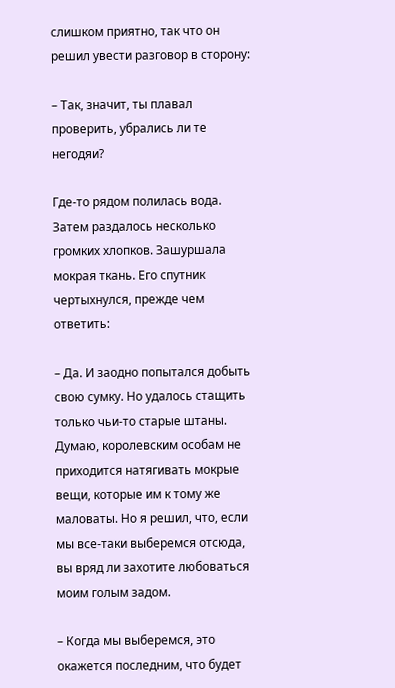слишком приятно, так что он решил увести разговор в сторону:

– Так, значит, ты плавал проверить, убрались ли те негодяи?

Где-то рядом полилась вода. Затем раздалось несколько громких хлопков. Зашуршала мокрая ткань. Его спутник чертыхнулся, прежде чем ответить:

– Да. И заодно попытался добыть свою сумку. Но удалось стащить только чьи-то старые штаны. Думаю, королевским особам не приходится натягивать мокрые вещи, которые им к тому же маловаты. Но я решил, что, если мы все-таки выберемся отсюда, вы вряд ли захотите любоваться моим голым задом.

– Когда мы выберемся, это окажется последним, что будет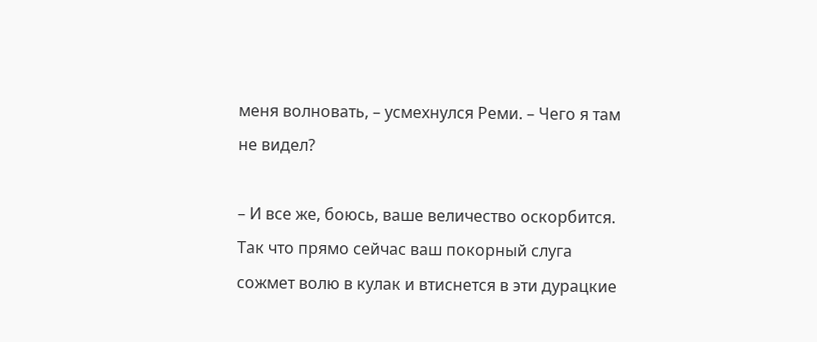меня волновать, – усмехнулся Реми. – Чего я там не видел?

– И все же, боюсь, ваше величество оскорбится. Так что прямо сейчас ваш покорный слуга сожмет волю в кулак и втиснется в эти дурацкие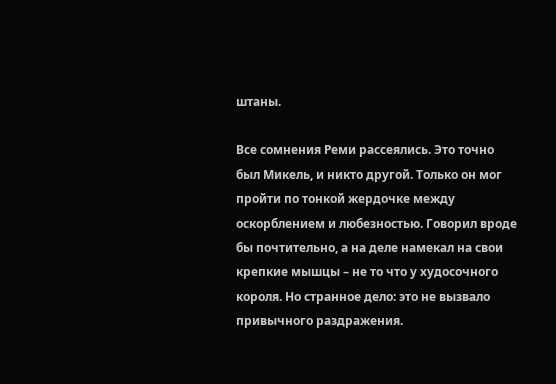штаны.

Все сомнения Реми рассеялись. Это точно был Микель, и никто другой. Только он мог пройти по тонкой жердочке между оскорблением и любезностью. Говорил вроде бы почтительно, а на деле намекал на свои крепкие мышцы – не то что у худосочного короля. Но странное дело: это не вызвало привычного раздражения.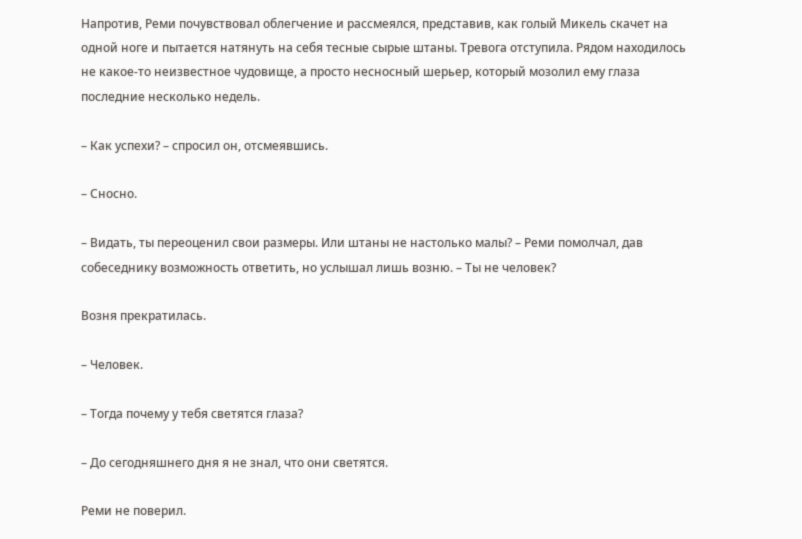Напротив, Реми почувствовал облегчение и рассмеялся, представив, как голый Микель скачет на одной ноге и пытается натянуть на себя тесные сырые штаны. Тревога отступила. Рядом находилось не какое-то неизвестное чудовище, а просто несносный шерьер, который мозолил ему глаза последние несколько недель.

– Как успехи? – спросил он, отсмеявшись.

– Сносно.

– Видать, ты переоценил свои размеры. Или штаны не настолько малы? – Реми помолчал, дав собеседнику возможность ответить, но услышал лишь возню. – Ты не человек?

Возня прекратилась.

– Человек.

– Тогда почему у тебя светятся глаза?

– До сегодняшнего дня я не знал, что они светятся.

Реми не поверил.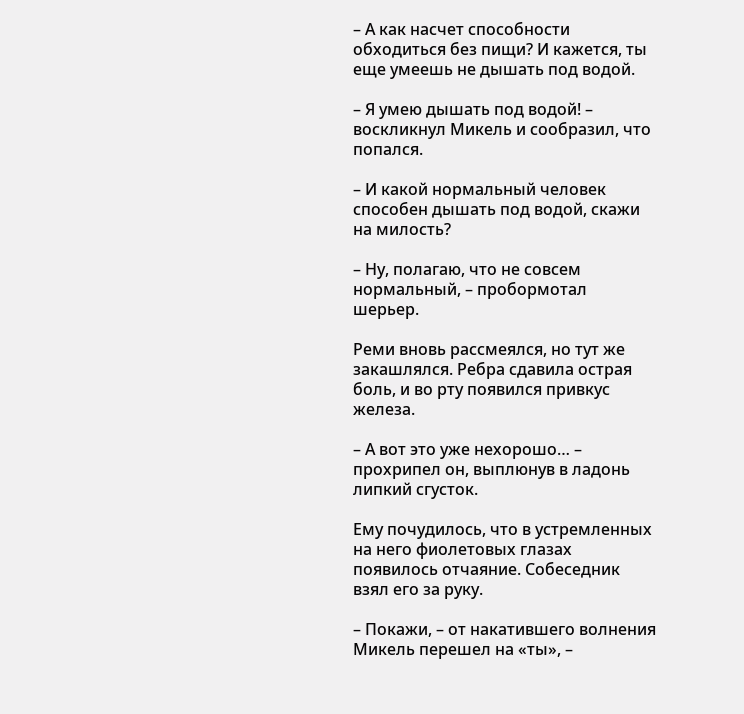– А как насчет способности обходиться без пищи? И кажется, ты еще умеешь не дышать под водой.

– Я умею дышать под водой! – воскликнул Микель и сообразил, что попался.

– И какой нормальный человек способен дышать под водой, скажи на милость?

– Ну, полагаю, что не совсем нормальный, – пробормотал шерьер.

Реми вновь рассмеялся, но тут же закашлялся. Ребра сдавила острая боль, и во рту появился привкус железа.

– А вот это уже нехорошо… – прохрипел он, выплюнув в ладонь липкий сгусток.

Ему почудилось, что в устремленных на него фиолетовых глазах появилось отчаяние. Собеседник взял его за руку.

– Покажи, – от накатившего волнения Микель перешел на «ты», –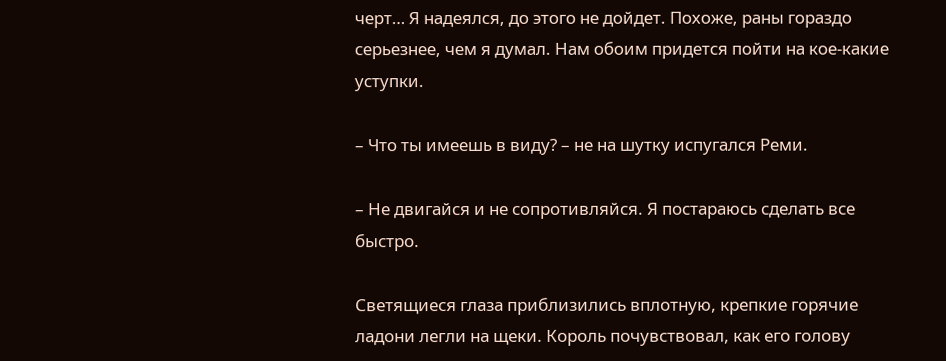черт… Я надеялся, до этого не дойдет. Похоже, раны гораздо серьезнее, чем я думал. Нам обоим придется пойти на кое-какие уступки.

– Что ты имеешь в виду? – не на шутку испугался Реми.

– Не двигайся и не сопротивляйся. Я постараюсь сделать все быстро.

Светящиеся глаза приблизились вплотную, крепкие горячие ладони легли на щеки. Король почувствовал, как его голову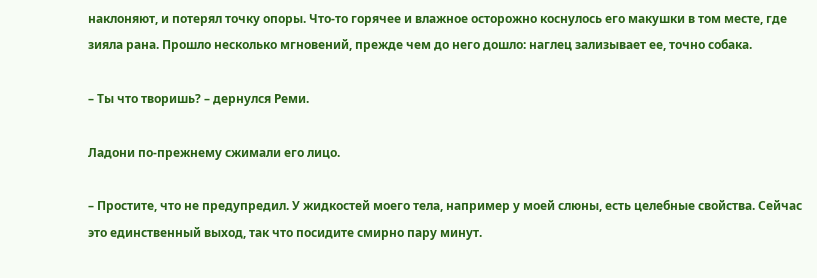наклоняют, и потерял точку опоры. Что-то горячее и влажное осторожно коснулось его макушки в том месте, где зияла рана. Прошло несколько мгновений, прежде чем до него дошло: наглец зализывает ее, точно собака.

– Ты что творишь? – дернулся Реми.

Ладони по-прежнему сжимали его лицо.

– Простите, что не предупредил. У жидкостей моего тела, например у моей слюны, есть целебные свойства. Сейчас это единственный выход, так что посидите смирно пару минут.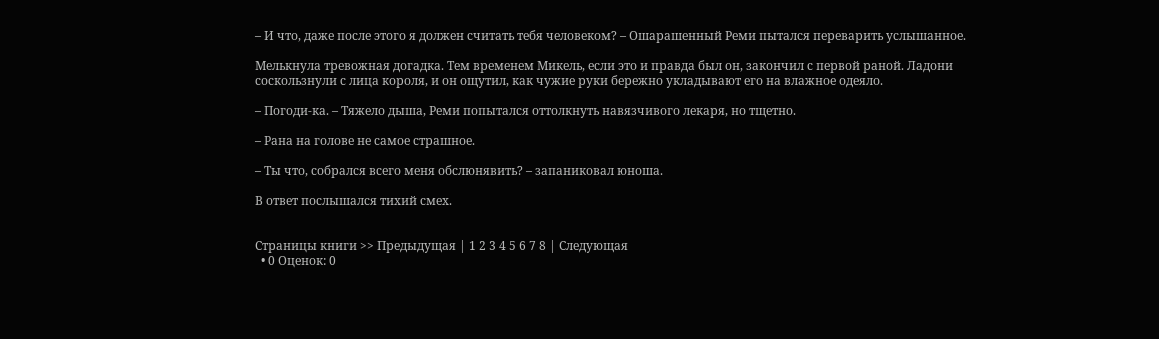– И что, даже после этого я должен считать тебя человеком? – Ошарашенный Реми пытался переварить услышанное.

Мелькнула тревожная догадка. Тем временем Микель, если это и правда был он, закончил с первой раной. Ладони соскользнули с лица короля, и он ощутил, как чужие руки бережно укладывают его на влажное одеяло.

– Погоди-ка. – Тяжело дыша, Реми попытался оттолкнуть навязчивого лекаря, но тщетно.

– Рана на голове не самое страшное.

– Ты что, собрался всего меня обслюнявить? – запаниковал юноша.

В ответ послышался тихий смех.


Страницы книги >> Предыдущая | 1 2 3 4 5 6 7 8 | Следующая
  • 0 Оценок: 0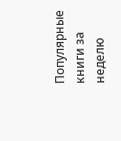Популярные книги за неделю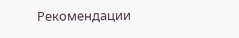Рекомендации